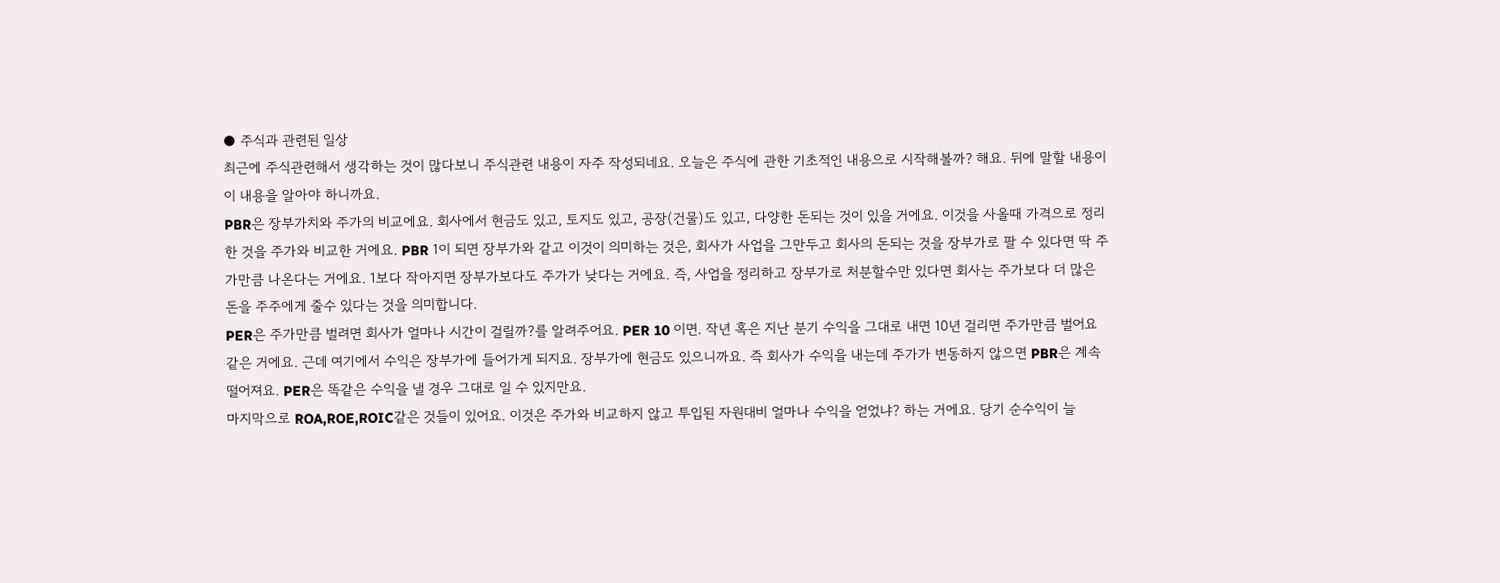● 주식과 관련된 일상
최근에 주식관련해서 생각하는 것이 많다보니 주식관련 내용이 자주 작성되네요. 오늘은 주식에 관한 기초적인 내용으로 시작해볼까? 해요. 뒤에 말할 내용이 이 내용을 알아야 하니까요.
PBR은 장부가치와 주가의 비교에요. 회사에서 현금도 있고, 토지도 있고, 공장(건물)도 있고, 다양한 돈되는 것이 있을 거에요. 이것을 사올때 가격으로 정리한 것을 주가와 비교한 거에요. PBR 1이 되면 장부가와 같고 이것이 의미하는 것은, 회사가 사업을 그만두고 회사의 돈되는 것을 장부가로 팔 수 있다면 딱 주가만큼 나온다는 거에요. 1보다 작아지면 장부가보다도 주가가 낮다는 거에요. 즉, 사업을 정리하고 장부가로 처분할수만 있다면 회사는 주가보다 더 많은 돈을 주주에게 줄수 있다는 것을 의미합니다.
PER은 주가만큼 벌려면 회사가 얼마나 시간이 걸릴까?를 알려주어요. PER 10 이면. 작년 혹은 지난 분기 수익을 그대로 내면 10년 걸리면 주가만큼 벌어요 같은 거에요. 근데 여기에서 수익은 장부가에 들어가게 되지요. 장부가에 현금도 있으니까요. 즉 회사가 수익을 내는데 주가가 변동하지 않으면 PBR은 계속 떨어져요. PER은 똑같은 수익을 낼 경우 그대로 일 수 있지만요.
마지막으로 ROA,ROE,ROIC같은 것들이 있어요. 이것은 주가와 비교하지 않고 투입된 자원대비 얼마나 수익을 얻었냐? 하는 거에요. 당기 순수익이 늘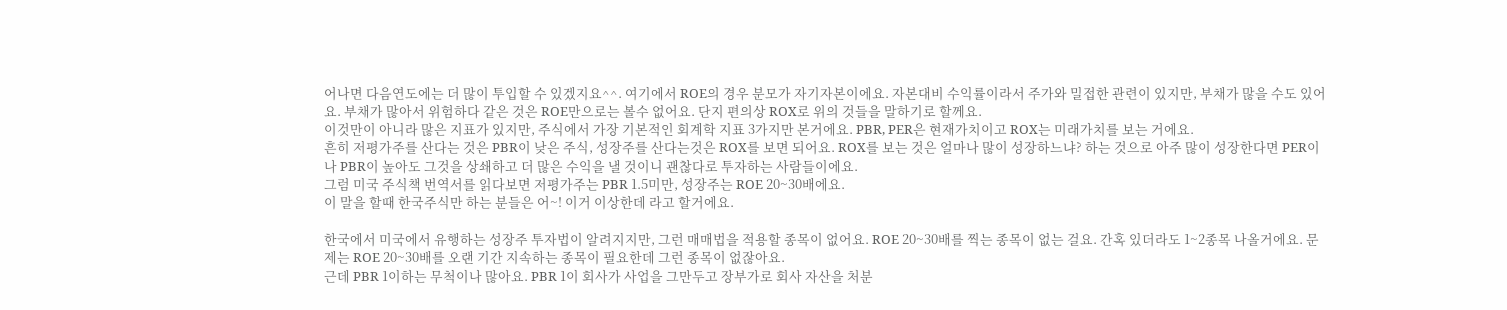어나면 다음연도에는 더 많이 투입할 수 있겠지요^^. 여기에서 ROE의 경우 분모가 자기자본이에요. 자본대비 수익률이라서 주가와 밀접한 관련이 있지만, 부채가 많을 수도 있어요. 부채가 많아서 위험하다 같은 것은 ROE만으로는 볼수 없어요. 단지 편의상 ROX로 위의 것들을 말하기로 할께요.
이것만이 아니라 많은 지표가 있지만, 주식에서 가장 기본적인 회계학 지표 3가지만 본거에요. PBR, PER은 현재가치이고 ROX는 미래가치를 보는 거에요.
흔히 저평가주를 산다는 것은 PBR이 낮은 주식, 성장주를 산다는것은 ROX를 보면 되어요. ROX를 보는 것은 얼마나 많이 성장하느냐? 하는 것으로 아주 많이 성장한다면 PER이나 PBR이 높아도 그것을 상쇄하고 더 많은 수익을 낼 것이니 괜찮다로 투자하는 사람들이에요.
그럼 미국 주식책 번역서를 읽다보면 저평가주는 PBR 1.5미만, 성장주는 ROE 20~30배에요.
이 말을 할때 한국주식만 하는 분들은 어~! 이거 이상한데 라고 할거에요.

한국에서 미국에서 유행하는 성장주 투자법이 알려지지만, 그런 매매법을 적용할 종목이 없어요. ROE 20~30배를 찍는 종목이 없는 걸요. 간혹 있더라도 1~2종목 나올거에요. 문제는 ROE 20~30배를 오랜 기간 지속하는 종목이 필요한데 그런 종목이 없잖아요.
근데 PBR 1이하는 무척이나 많아요. PBR 1이 회사가 사업을 그만두고 장부가로 회사 자산을 처분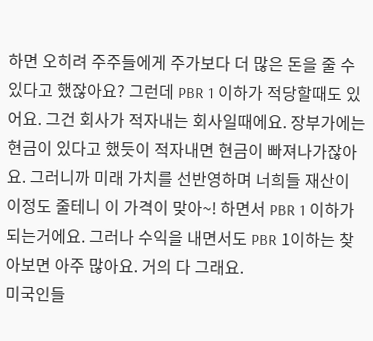하면 오히려 주주들에게 주가보다 더 많은 돈을 줄 수 있다고 했잖아요? 그런데 PBR 1 이하가 적당할때도 있어요. 그건 회사가 적자내는 회사일때에요. 장부가에는 현금이 있다고 했듯이 적자내면 현금이 빠져나가잖아요. 그러니까 미래 가치를 선반영하며 너희들 재산이 이정도 줄테니 이 가격이 맞아~! 하면서 PBR 1 이하가 되는거에요. 그러나 수익을 내면서도 PBR 1이하는 찾아보면 아주 많아요. 거의 다 그래요.
미국인들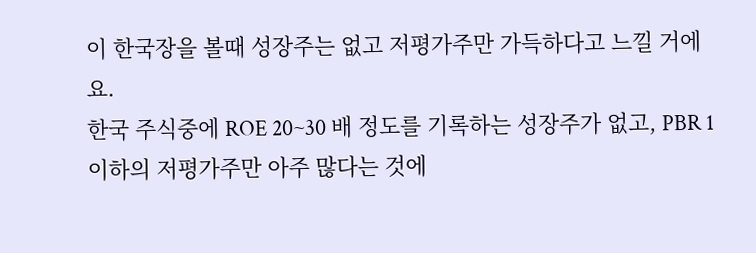이 한국장을 볼때 성장주는 없고 저평가주만 가득하다고 느낄 거에요.
한국 주식중에 ROE 20~30 배 정도를 기록하는 성장주가 없고, PBR 1이하의 저평가주만 아주 많다는 것에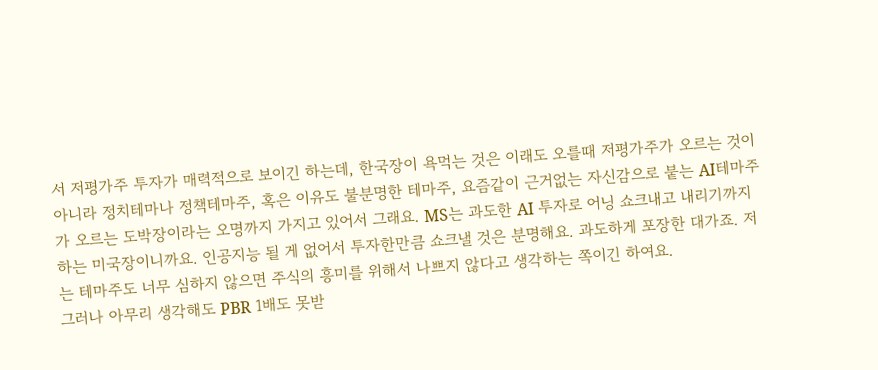서 저평가주 투자가 매력적으로 보이긴 하는데, 한국장이 욕먹는 것은 이래도 오를때 저평가주가 오르는 것이 아니라 정치테마나 정책테마주, 혹은 이유도 불분명한 테마주, 요즘같이 근거없는 자신감으로 붙는 AI테마주가 오르는 도박장이라는 오명까지 가지고 있어서 그래요. MS는 과도한 AI 투자로 어닝 쇼크내고 내리기까지 하는 미국장이니까요. 인공지능 될 게 없어서 투자한만큼 쇼크낼 것은 분명해요. 과도하게 포장한 대가죠. 저는 테마주도 너무 심하지 않으면 주식의 흥미를 위해서 나쁘지 않다고 생각하는 쪽이긴 하여요.
그러나 아무리 생각해도 PBR 1배도 못받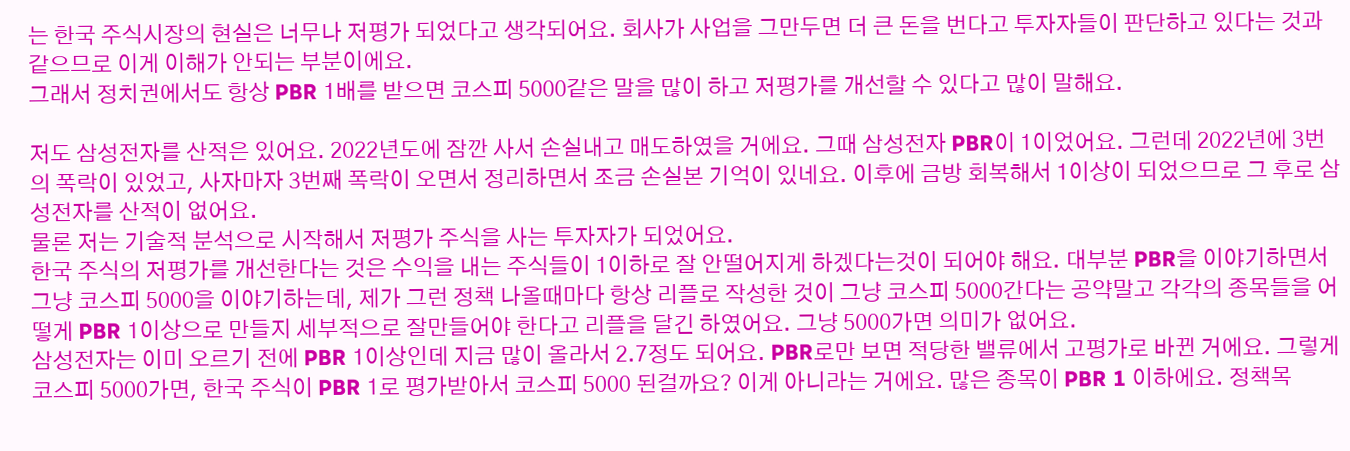는 한국 주식시장의 현실은 너무나 저평가 되었다고 생각되어요. 회사가 사업을 그만두면 더 큰 돈을 번다고 투자자들이 판단하고 있다는 것과 같으므로 이게 이해가 안되는 부분이에요.
그래서 정치권에서도 항상 PBR 1배를 받으면 코스피 5000같은 말을 많이 하고 저평가를 개선할 수 있다고 많이 말해요.

저도 삼성전자를 산적은 있어요. 2022년도에 잠깐 사서 손실내고 매도하였을 거에요. 그때 삼성전자 PBR이 1이었어요. 그런데 2022년에 3번의 폭락이 있었고, 사자마자 3번째 폭락이 오면서 정리하면서 조금 손실본 기억이 있네요. 이후에 금방 회복해서 1이상이 되었으므로 그 후로 삼성전자를 산적이 없어요.
물론 저는 기술적 분석으로 시작해서 저평가 주식을 사는 투자자가 되었어요.
한국 주식의 저평가를 개선한다는 것은 수익을 내는 주식들이 1이하로 잘 안떨어지게 하겠다는것이 되어야 해요. 대부분 PBR을 이야기하면서 그냥 코스피 5000을 이야기하는데, 제가 그런 정책 나올때마다 항상 리플로 작성한 것이 그냥 코스피 5000간다는 공약말고 각각의 종목들을 어떻게 PBR 1이상으로 만들지 세부적으로 잘만들어야 한다고 리플을 달긴 하였어요. 그냥 5000가면 의미가 없어요.
삼성전자는 이미 오르기 전에 PBR 1이상인데 지금 많이 올라서 2.7정도 되어요. PBR로만 보면 적당한 밸류에서 고평가로 바뀐 거에요. 그렇게 코스피 5000가면, 한국 주식이 PBR 1로 평가받아서 코스피 5000 된걸까요? 이게 아니라는 거에요. 많은 종목이 PBR 1 이하에요. 정책목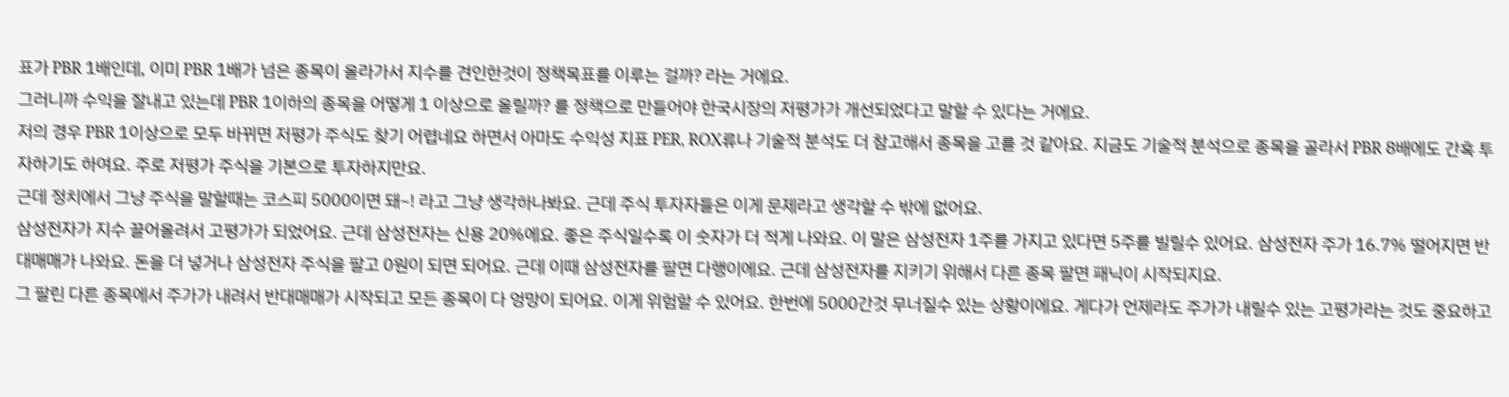표가 PBR 1배인데, 이미 PBR 1배가 넘은 종목이 올라가서 지수를 견인한것이 정책목표를 이루는 걸까? 라는 거에요.
그러니까 수익을 잘내고 있는데 PBR 1이하의 종목을 어떻게 1 이상으로 올릴까? 를 정책으로 만들어야 한국시장의 저평가가 개선되었다고 말할 수 있다는 거에요.
저의 경우 PBR 1이상으로 모두 바뀌면 저평가 주식도 찾기 어렵네요 하면서 아마도 수익성 지표 PER, ROX류나 기술적 분석도 더 참고해서 종목을 고를 것 같아요. 지금도 기술적 분석으로 종목을 골라서 PBR 8배에도 간혹 투자하기도 하여요. 주로 저평가 주식을 기본으로 투자하지만요.
근데 정치에서 그냥 주식을 말할때는 코스피 5000이면 돼~! 라고 그냥 생각하나봐요. 근데 주식 투자자들은 이게 문제라고 생각할 수 밖에 없어요.
삼성전자가 지수 끌어올려서 고평가가 되었어요. 근데 삼성전자는 신용 20%에요. 좋은 주식일수록 이 숫자가 더 적게 나와요. 이 말은 삼성전자 1주를 가지고 있다면 5주를 빌릴수 있어요. 삼성전자 주가 16.7% 떨어지면 반대매매가 나와요. 돈을 더 넣거나 삼성전자 주식을 팔고 0원이 되면 되어요. 근데 이때 삼성전자를 팔면 다행이에요. 근데 삼성전자를 지키기 위해서 다른 종목 팔면 패닉이 시작되지요.
그 팔린 다른 종목에서 주가가 내려서 반대매매가 시작되고 모든 종목이 다 엉망이 되어요. 이게 위험할 수 있어요. 한번에 5000간것 무너질수 있는 상황이에요. 게다가 언제라도 주가가 내릴수 있는 고평가라는 것도 중요하고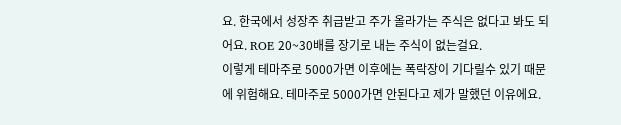요. 한국에서 성장주 취급받고 주가 올라가는 주식은 없다고 봐도 되어요. ROE 20~30배를 장기로 내는 주식이 없는걸요.
이렇게 테마주로 5000가면 이후에는 폭락장이 기다릴수 있기 때문에 위험해요. 테마주로 5000가면 안된다고 제가 말했던 이유에요.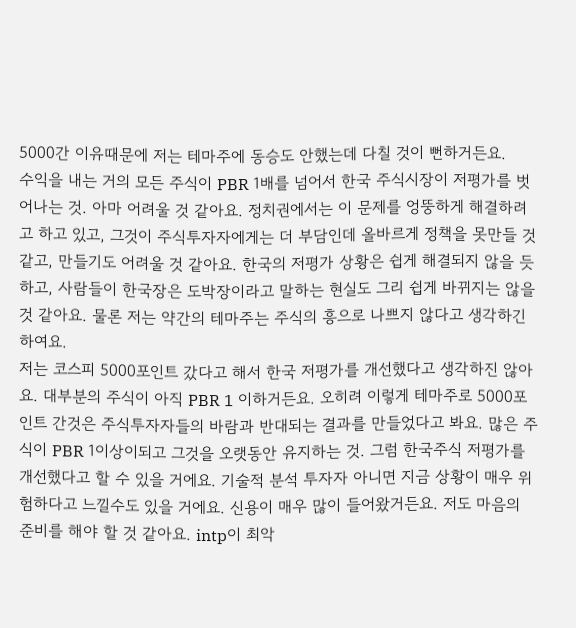5000간 이유때문에 저는 테마주에 동승도 안했는데 다칠 것이 뻔하거든요.
수익을 내는 거의 모든 주식이 PBR 1배를 넘어서 한국 주식시장이 저평가를 벗어나는 것. 아마 어려울 것 같아요. 정치권에서는 이 문제를 엉뚱하게 해결하려고 하고 있고, 그것이 주식투자자에게는 더 부담인데 올바르게 정책을 못만들 것 같고, 만들기도 어려울 것 같아요. 한국의 저평가 상황은 쉽게 해결되지 않을 듯 하고, 사람들이 한국장은 도박장이라고 말하는 현실도 그리 쉽게 바뀌지는 않을 것 같아요. 물론 저는 약간의 테마주는 주식의 흥으로 나쁘지 않다고 생각하긴 하여요.
저는 코스피 5000포인트 갔다고 해서 한국 저평가를 개선했다고 생각하진 않아요. 대부분의 주식이 아직 PBR 1 이하거든요. 오히려 이렇게 테마주로 5000포인트 간것은 주식투자자들의 바람과 반대되는 결과를 만들었다고 봐요. 많은 주식이 PBR 1이상이되고 그것을 오랫동안 유지하는 것. 그럼 한국주식 저평가를 개선했다고 할 수 있을 거에요. 기술적 분석 투자자 아니면 지금 상황이 매우 위험하다고 느낄수도 있을 거에요. 신용이 매우 많이 들어왔거든요. 저도 마음의 준비를 해야 할 것 같아요. intp이 최악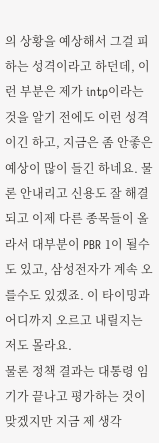의 상황을 예상해서 그걸 피하는 성격이라고 하던데, 이런 부분은 제가 intp이라는 것을 알기 전에도 이런 성격이긴 하고, 지금은 좀 안좋은 예상이 많이 들긴 하네요. 물론 안내리고 신용도 잘 해결되고 이제 다른 종목들이 올라서 대부분이 PBR 1이 될수도 있고, 삼성전자가 계속 오를수도 있겠죠. 이 타이밍과 어디까지 오르고 내릴지는 저도 몰라요.
물론 정책 결과는 대통령 임기가 끝나고 평가하는 것이 맞겠지만 지금 제 생각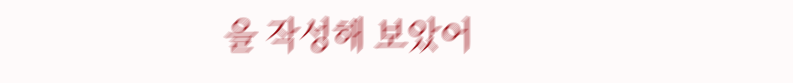을 작성해 보았어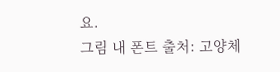요.
그림 내 폰트 출처: 고양체